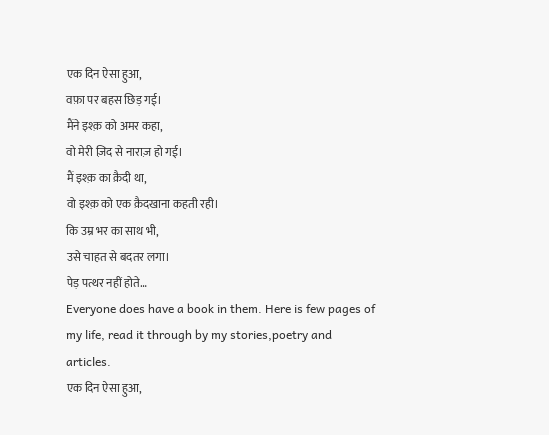एक दिन ऐसा हुआ,
वफ़ा पर बहस छिड़ गई।
मैंने इश्क़ को अमर कहा,
वो मेरी ज़िद से नाराज़ हो गई।
मैं इश्क़ का क़ैदी था,
वो इश्क़ को एक क़ैदखाना कहती रही।
कि उम्र भर का साथ भी,
उसे चाहत से बदतर लगा।
पेड़ पत्थर नहीं होते…
Everyone does have a book in them. Here is few pages of my life, read it through by my stories,poetry and articles.
एक दिन ऐसा हुआ,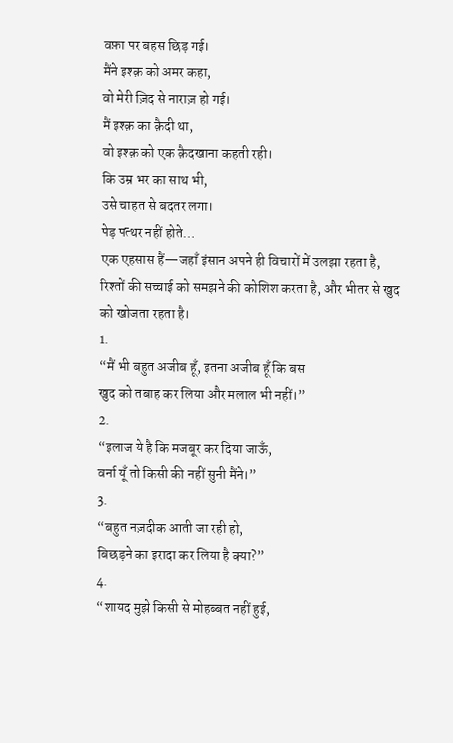वफ़ा पर बहस छिड़ गई।
मैंने इश्क़ को अमर कहा,
वो मेरी ज़िद से नाराज़ हो गई।
मैं इश्क़ का क़ैदी था,
वो इश्क़ को एक क़ैदखाना कहती रही।
कि उम्र भर का साथ भी,
उसे चाहत से बदतर लगा।
पेड़ पत्थर नहीं होते…
एक एहसास हैं—जहाँ इंसान अपने ही विचारों में उलझा रहता है, रिश्तों की सच्चाई को समझने की कोशिश करता है, और भीतर से खुद को खोजता रहता है।
1.
“मैं भी बहुत अजीब हूँ, इतना अजीब हूँ कि बस
खुद को तबाह कर लिया और मलाल भी नहीं।”
2.
“इलाज ये है कि मजबूर कर दिया जाऊँ,
वर्ना यूँ तो किसी की नहीं सुनी मैंने।”
3.
“बहुत नज़दीक आती जा रही हो,
बिछड़ने का इरादा कर लिया है क्या?”
4.
“शायद मुझे किसी से मोहब्बत नहीं हुई,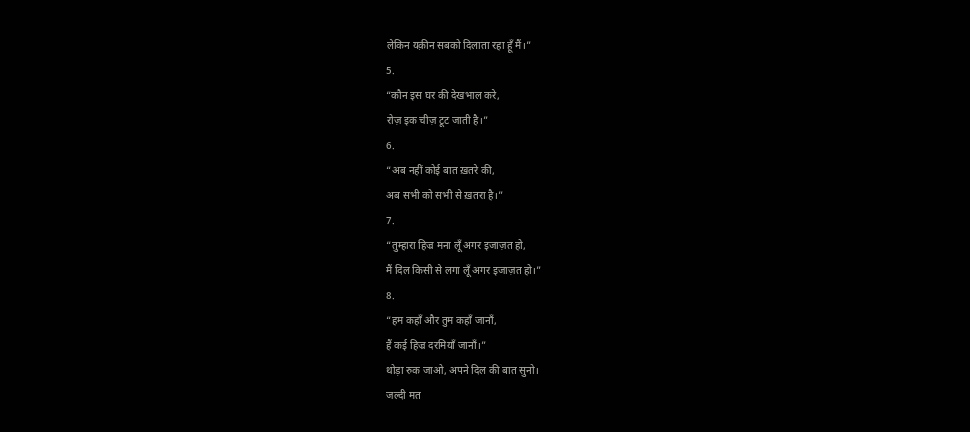लेकिन यक़ीन सबको दिलाता रहा हूँ मैं।”
5.
“कौन इस घर की देखभाल करे,
रोज़ इक चीज़ टूट जाती है।”
6.
“अब नहीं कोई बात ख़तरे की,
अब सभी को सभी से ख़तरा है।”
7.
“तुम्हारा हिज्र मना लूँ अगर इजाज़त हो,
मैं दिल किसी से लगा लूँ अगर इजाज़त हो।”
8.
“हम कहाँ और तुम कहाँ जानाँ,
हैं कई हिज्र दरमियाँ जानाँ।”
थोड़ा रुक जाओ, अपने दिल की बात सुनो।
जल्दी मत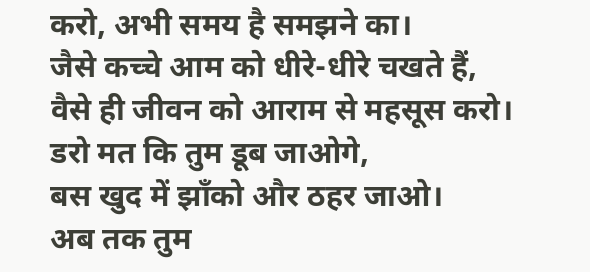करो, अभी समय है समझने का।
जैसे कच्चे आम को धीरे-धीरे चखते हैं,
वैसे ही जीवन को आराम से महसूस करो।
डरो मत कि तुम डूब जाओगे,
बस खुद में झाँको और ठहर जाओ।
अब तक तुम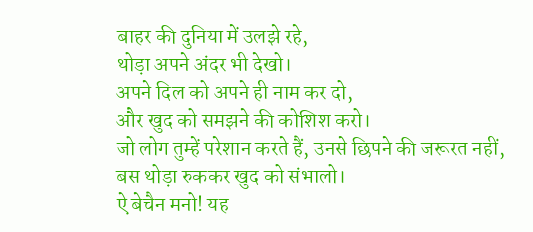बाहर की दुनिया में उलझे रहे,
थोड़ा अपने अंदर भी देखो।
अपने दिल को अपने ही नाम कर दो,
और खुद को समझने की कोशिश करो।
जो लोग तुम्हें परेशान करते हैं, उनसे छिपने की जरूरत नहीं,
बस थोड़ा रुककर खुद को संभालो।
ऐ बेचैन मनो! यह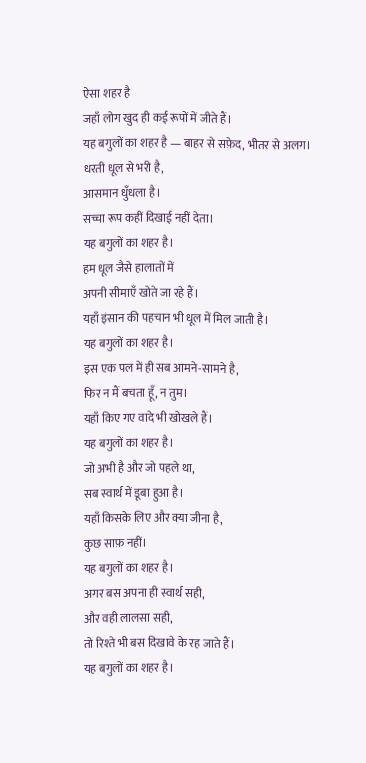ऐसा शहर है
जहाँ लोग खुद ही कई रूपों में जीते हैं।
यह बगुलों का शहर है — बाहर से सफ़ेद, भीतर से अलग।
धरती धूल से भरी है,
आसमान धुँधला है।
सच्चा रूप कहीं दिखाई नहीं देता।
यह बगुलों का शहर है।
हम धूल जैसे हालातों में
अपनी सीमाएँ खोते जा रहे हैं।
यहाँ इंसान की पहचान भी धूल में मिल जाती है।
यह बगुलों का शहर है।
इस एक पल में ही सब आमने-सामने है,
फिर न मैं बचता हूँ, न तुम।
यहाँ किए गए वादे भी खोखले हैं।
यह बगुलों का शहर है।
जो अभी है और जो पहले था,
सब स्वार्थ में डूबा हुआ है।
यहाँ किसके लिए और क्या जीना है,
कुछ साफ़ नहीं।
यह बगुलों का शहर है।
अगर बस अपना ही स्वार्थ सही,
और वही लालसा सही,
तो रिश्ते भी बस दिखावे के रह जाते हैं।
यह बगुलों का शहर है।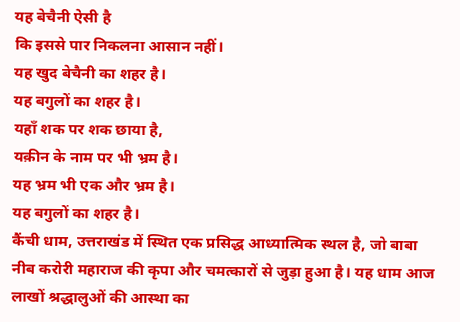यह बेचैनी ऐसी है
कि इससे पार निकलना आसान नहीं।
यह खुद बेचैनी का शहर है।
यह बगुलों का शहर है।
यहाँ शक पर शक छाया है,
यक़ीन के नाम पर भी भ्रम है।
यह भ्रम भी एक और भ्रम है।
यह बगुलों का शहर है।
कैंची धाम, उत्तराखंड में स्थित एक प्रसिद्ध आध्यात्मिक स्थल है, जो बाबा नीब करोरी महाराज की कृपा और चमत्कारों से जुड़ा हुआ है। यह धाम आज लाखों श्रद्धालुओं की आस्था का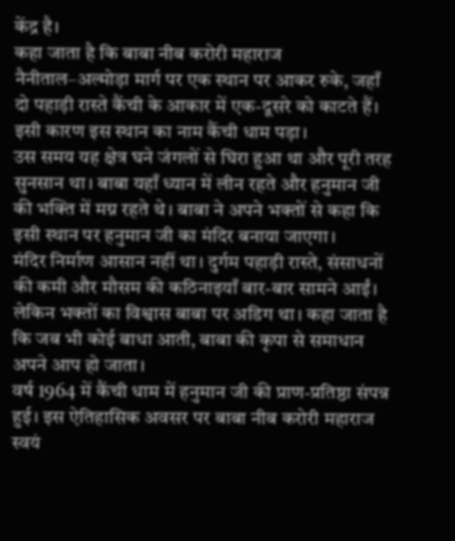केंद्र है।
कहा जाता है कि बाबा नीब करोरी महाराज नैनीताल–अल्मोड़ा मार्ग पर एक स्थान पर आकर रुके, जहाँ दो पहाड़ी रास्ते कैंची के आकार में एक-दूसरे को काटते हैं। इसी कारण इस स्थान का नाम कैंची धाम पड़ा।
उस समय यह क्षेत्र घने जंगलों से घिरा हुआ था और पूरी तरह सुनसान था। बाबा यहाँ ध्यान में लीन रहते और हनुमान जी की भक्ति में मग्न रहते थे। बाबा ने अपने भक्तों से कहा कि इसी स्थान पर हनुमान जी का मंदिर बनाया जाएगा।
मंदिर निर्माण आसान नहीं था। दुर्गम पहाड़ी रास्ते, संसाधनों की कमी और मौसम की कठिनाइयाँ बार-बार सामने आईं। लेकिन भक्तों का विश्वास बाबा पर अडिग था। कहा जाता है कि जब भी कोई बाधा आती, बाबा की कृपा से समाधान अपने आप हो जाता।
वर्ष 1964 में कैंची धाम में हनुमान जी की प्राण-प्रतिष्ठा संपन्न हुई। इस ऐतिहासिक अवसर पर बाबा नीब करोरी महाराज स्वयं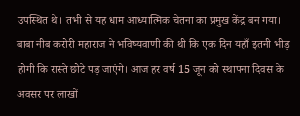उपस्थित थे। तभी से यह धाम आध्यात्मिक चेतना का प्रमुख केंद्र बन गया।
बाबा नीब करोरी महाराज ने भविष्यवाणी की थी कि एक दिन यहाँ इतनी भीड़ होगी कि रास्ते छोटे पड़ जाएंगे। आज हर वर्ष 15 जून को स्थापना दिवस के अवसर पर लाखों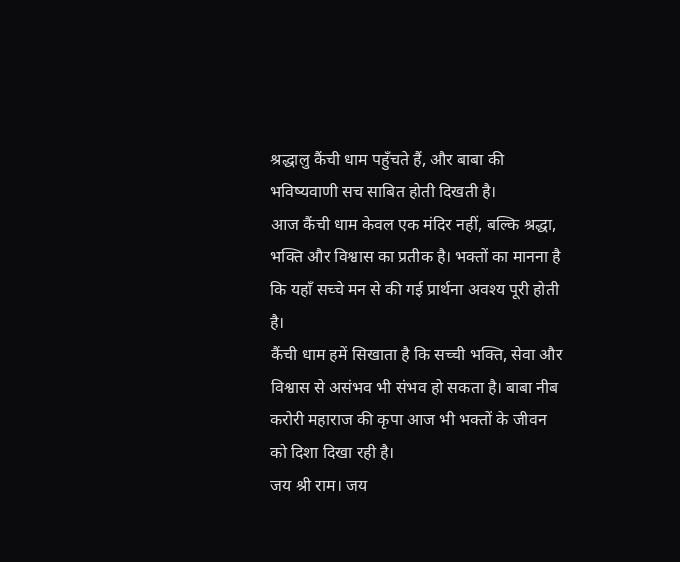श्रद्धालु कैंची धाम पहुँचते हैं, और बाबा की भविष्यवाणी सच साबित होती दिखती है।
आज कैंची धाम केवल एक मंदिर नहीं, बल्कि श्रद्धा, भक्ति और विश्वास का प्रतीक है। भक्तों का मानना है कि यहाँ सच्चे मन से की गई प्रार्थना अवश्य पूरी होती है।
कैंची धाम हमें सिखाता है कि सच्ची भक्ति, सेवा और विश्वास से असंभव भी संभव हो सकता है। बाबा नीब करोरी महाराज की कृपा आज भी भक्तों के जीवन को दिशा दिखा रही है।
जय श्री राम। जय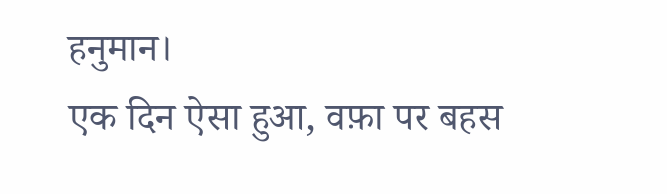हनुमान।
एक दिन ऐसा हुआ, वफ़ा पर बहस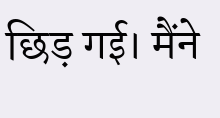छिड़ गई। मैंने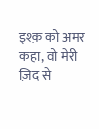इश्क़ को अमर कहा, वो मेरी ज़िद से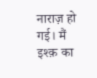नाराज़ हो गई। मैं इश्क़ का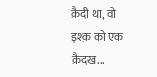क़ैदी था, वो इश्क़ को एक क़ैदख...